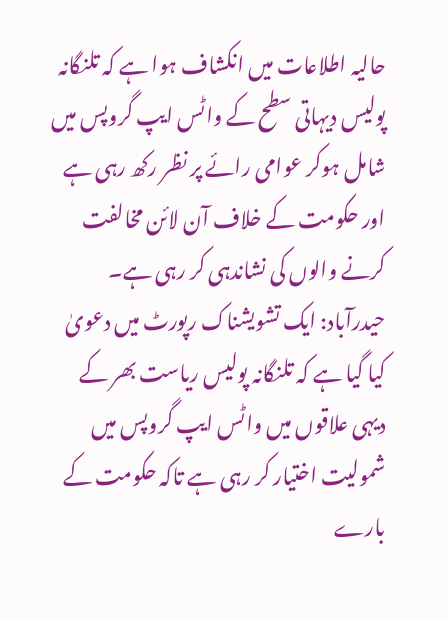حالیہ اطلاعات میں انکشاف ہوا ہے کہ تلنگانہ پولیس دیہاتی سطح کے واٹس ایپ گروپس میں شامل ہوکر عوامی رائے پر نظر رکھ رہی ہے اور حکومت کے خلاف آن لائن مخالفت کرنے والوں کی نشاندہی کر رہی ہے۔
حیدرآباد: ایک تشویشناک رپورٹ میں دعویٰ کیا گیا ہے کہ تلنگانہ پولیس ریاست بھر کے دیہی علاقوں میں واٹس ایپ گروپس میں شمولیت اختیار کر رہی ہے تاکہ حکومت کے بارے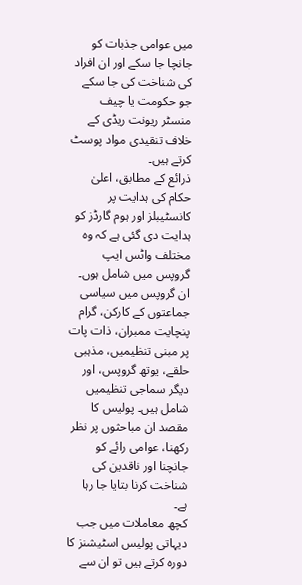میں عوامی جذبات کو جانچا جا سکے اور ان افراد کی شناخت کی جا سکے جو حکومت یا چیف منسٹر ریونت ریڈی کے خلاف تنقیدی مواد پوسٹ کرتے ہیں۔
ذرائع کے مطابق، اعلیٰ حکام کی ہدایت پر کانسٹیبلز اور ہوم گارڈز کو ہدایت دی گئی ہے کہ وہ مختلف واٹس ایپ گروپس میں شامل ہوں۔ ان گروپس میں سیاسی جماعتوں کے کارکن، گرام پنچایت ممبران، ذات پات پر مبنی تنظیمیں، مذہبی حلقے، یوتھ گروپس، اور دیگر سماجی تنظیمیں شامل ہیں۔ پولیس کا مقصد ان مباحثوں پر نظر رکھنا، عوامی رائے کو جانچنا اور ناقدین کی شناخت کرنا بتایا جا رہا ہے۔
کچھ معاملات میں جب دیہاتی پولیس اسٹیشنز کا دورہ کرتے ہیں تو ان سے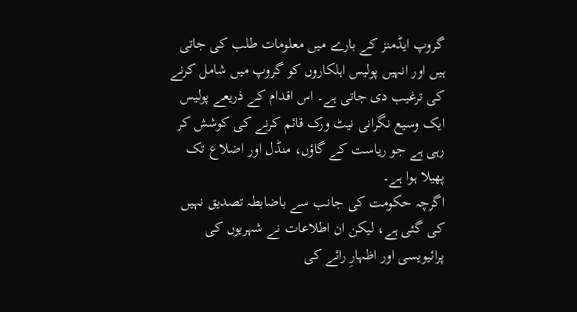گروپ ایڈمنز کے بارے میں معلومات طلب کی جاتی ہیں اور انہیں پولیس اہلکاروں کو گروپ میں شامل کرنے کی ترغیب دی جاتی ہے۔ اس اقدام کے ذریعے پولیس ایک وسیع نگرانی نیٹ ورک قائم کرنے کی کوشش کر رہی ہے جو ریاست کے گاؤں، منڈل اور اضلاع تک پھیلا ہوا ہے۔
اگرچہ حکومت کی جانب سے باضابطہ تصدیق نہیں کی گئی ہے، لیکن ان اطلاعات نے شہریوں کی پرائیویسی اور اظہارِ رائے کی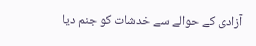آزادی کے حوالے سے خدشات کو جنم دیا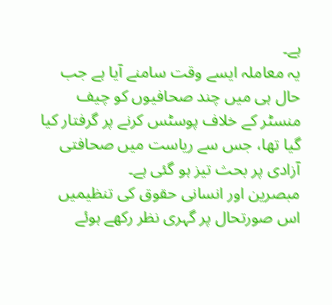ہے۔
یہ معاملہ ایسے وقت سامنے آیا ہے جب حال ہی میں چند صحافیوں کو چیف منسٹر کے خلاف پوسٹس کرنے پر گرفتار کیا گیا تھا، جس سے ریاست میں صحافتی آزادی پر بحث تیز ہو گئی ہے۔
مبصرین اور انسانی حقوق کی تنظیمیں اس صورتحال پر گہری نظر رکھے ہوئے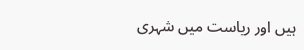ہیں اور ریاست میں شہری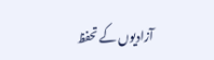آزادیوں کے تحفظ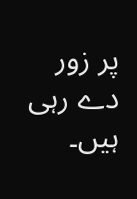پر زور دے رہی ہیں۔